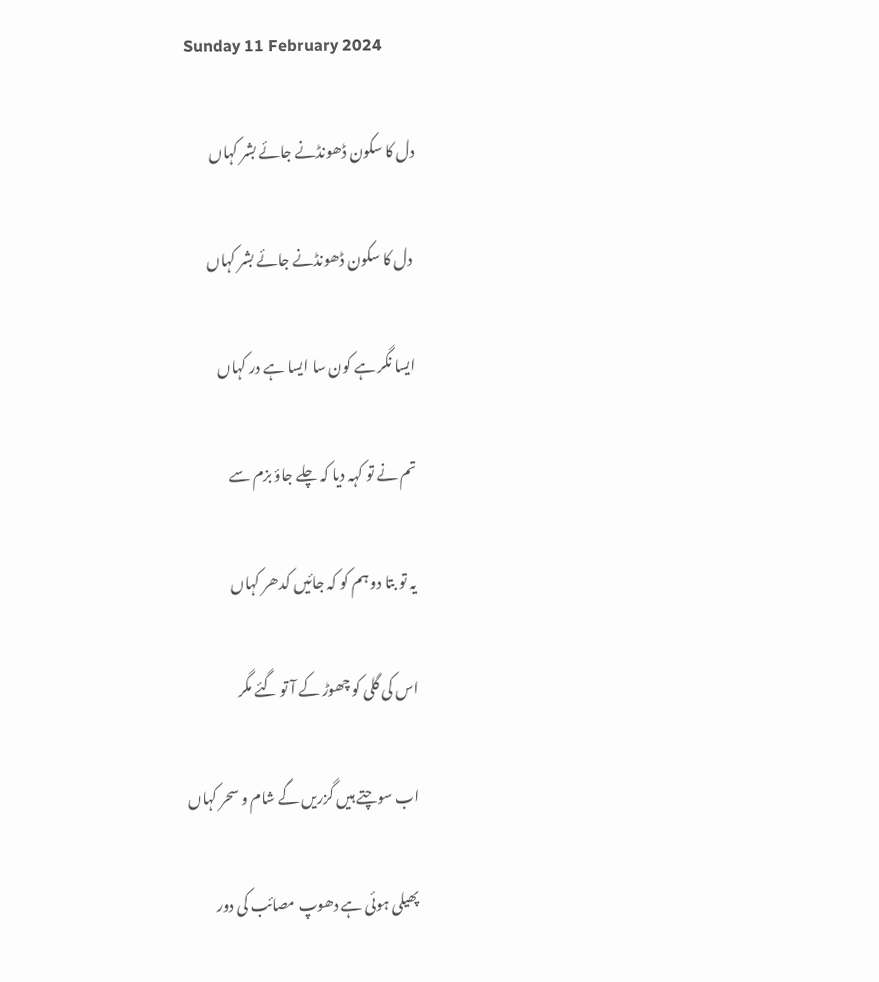Sunday 11 February 2024

دل کا سکون ڈھونڈنے جائے بشر کہاں

 دل کا سکون ڈھونڈنے جائے بشر کہاں

ایسا نگر ہے کون سا ایسا ہے در کہاں

تم نے تو کہہ دیا کہ چلے جاؤ بزم سے

یہ تو بتا دو ہم کو کہ جائیں کدھر کہاں

اس کی گلی کو چھوڑ کے آ تو گئے مگر

اب سوچتے ہیں گزریں گے شام و سحر کہاں

پھیلی ہوئی ہے دھوپ مصائب کی دور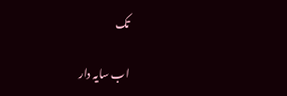تک

اب سایہ دار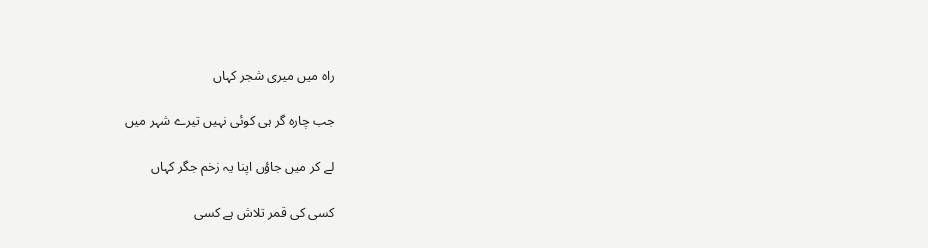راہ میں میری شجر کہاں

جب چارہ گر ہی کوئی نہیں تیرے شہر میں

لے کر میں جاؤں اپنا یہ زخم جگر کہاں

کسی کی قمر تلاش ہے کسی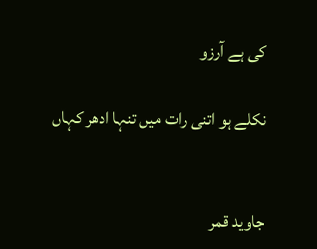کی ہے آرزو

نکلے ہو اتنی رات میں تنہا ادھر کہاں


جاوید قمر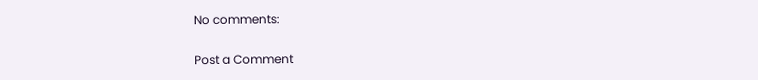No comments:

Post a Comment